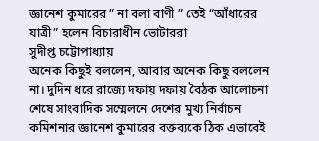জ্ঞানেশ কুমারের ” না বলা বাণী ” তেই “আঁধারের যাত্রী” হলেন বিচারাধীন ভোটাররা
সুদীপ্ত চট্টোপাধ্যায়
অনেক কিছুই বললেন, আবার অনেক কিছু বললেন না। দুদিন ধরে রাজ্যে দফায় দফায় বৈঠক আলোচনা শেষে সাংবাদিক সম্মেলনে দেশের মুখ্য নির্বাচন কমিশনার জ্ঞানেশ কুমারের বক্তব্যকে ঠিক এভাবেই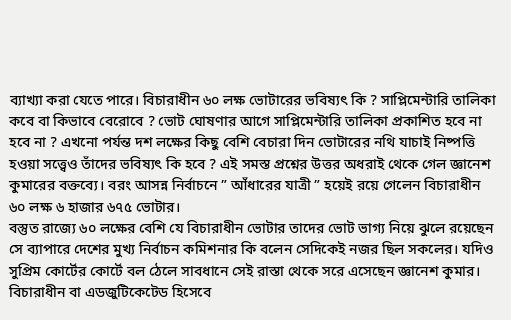ব্যাখ্যা করা যেতে পারে। বিচারাধীন ৬০ লক্ষ ভোটারের ভবিষ্যৎ কি ? সাপ্লিমেন্টারি তালিকা কবে বা কিভাবে বেরোবে ? ভোট ঘোষণার আগে সাপ্লিমেন্টারি তালিকা প্রকাশিত হবে না হবে না ? এখনো পর্যন্ত দশ লক্ষের কিছু বেশি বেচারা দিন ভোটারের নথি যাচাই নিষ্পত্তি হওয়া সত্ত্বেও তাঁদের ভবিষ্যৎ কি হবে ? এই সমস্ত প্রশ্নের উত্তর অধরাই থেকে গেল জ্ঞানেশ কুমারের বক্তব্যে। বরং আসন্ন নির্বাচনে ” আঁধারের যাত্রী ” হয়েই রয়ে গেলেন বিচারাধীন ৬০ লক্ষ ৬ হাজার ৬৭৫ ভোটার।
বস্তুত রাজ্যে ৬০ লক্ষের বেশি যে বিচারাধীন ভোটার তাদের ভোট ভাগ্য নিয়ে ঝুলে রয়েছেন সে ব্যাপারে দেশের মুখ্য নির্বাচন কমিশনার কি বলেন সেদিকেই নজর ছিল সকলের। যদিও সুপ্রিম কোর্টের কোর্টে বল ঠেলে সাবধানে সেই রাস্তা থেকে সরে এসেছেন জ্ঞানেশ কুমার। বিচারাধীন বা এডজুটিকেটেড হিসেবে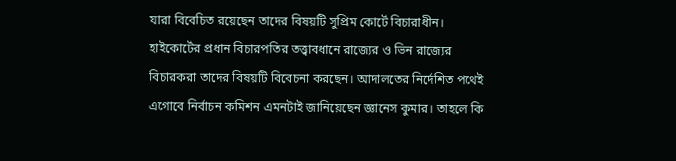যারা বিবেচিত রয়েছেন তাদের বিষয়টি সুপ্রিম কোর্টে বিচারাধীন। হাইকোর্টের প্রধান বিচারপতির তত্ত্বাবধানে রাজ্যের ও ভিন রাজ্যের বিচারকরা তাদের বিষয়টি বিবেচনা করছেন। আদালতের নির্দেশিত পথেই এগোবে নির্বাচন কমিশন এমনটাই জানিয়েছেন জ্ঞানেস কুমার। তাহলে কি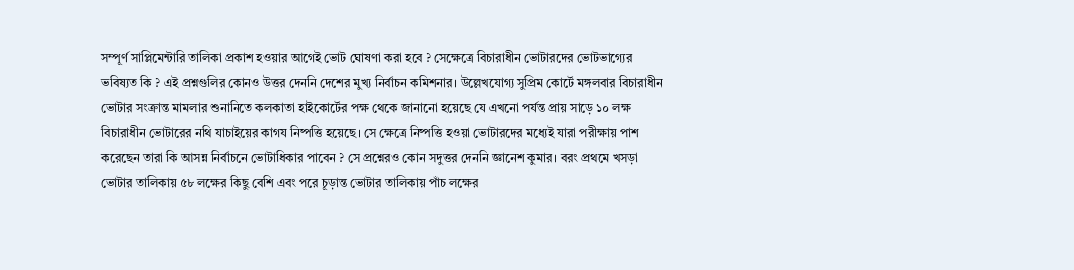সম্পূর্ণ সাপ্লিমেন্টারি তালিকা প্রকাশ হওয়ার আগেই ভোট ঘোষণা করা হবে ? সেক্ষেত্রে বিচারাধীন ভোটারদের ভোটভাগ্যের ভবিষ্যত কি ? এই প্রশ্নগুলির কোনও উত্তর দেননি দেশের মুখ্য নির্বাচন কমিশনার। উল্লেখযোগ্য সুপ্রিম কোর্টে মঙ্গলবার বিচারাধীন ভোটার সংক্রান্ত মামলার শুনানিতে কলকাতা হাইকোর্টের পক্ষ থেকে জানানো হয়েছে যে এখনো পর্যন্ত প্রায় সাড়ে ১০ লক্ষ বিচারাধীন ভোটারের নথি যাচাইয়ের কাগয নিষ্পত্তি হয়েছে। সে ক্ষেত্রে নিষ্পত্তি হওয়া ভোটারদের মধ্যেই যারা পরীক্ষায় পাশ করেছেন তারা কি আসন্ন নির্বাচনে ভোটাধিকার পাবেন ? সে প্রশ্নেরও কোন সদুত্তর দেননি জ্ঞানেশ কুমার। বরং প্রথমে খসড়া ভোটার তালিকায় ৫৮ লক্ষের কিছু বেশি এবং পরে চূড়ান্ত ভোটার তালিকায় পাঁচ লক্ষের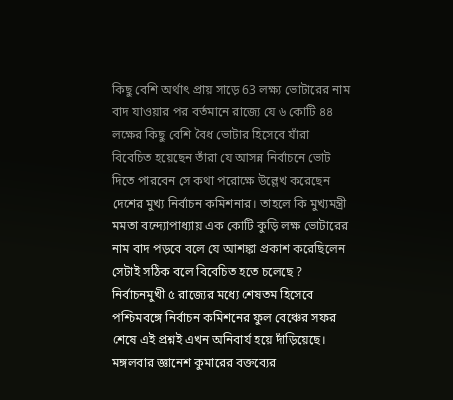কিছু বেশি অর্থাৎ প্রায় সাড়ে 63 লক্ষ্য ভোটারের নাম বাদ যাওয়ার পর বর্তমানে রাজ্যে যে ৬ কোটি ৪৪ লক্ষের কিছু বেশি বৈধ ভোটার হিসেবে যাঁরা বিবেচিত হয়েছেন তাঁরা যে আসন্ন নির্বাচনে ভোট দিতে পারবেন সে কথা পরোক্ষে উল্লেখ করেছেন দেশের মুখ্য নির্বাচন কমিশনার। তাহলে কি মুখ্যমন্ত্রী মমতা বন্দ্যোপাধ্যায় এক কোটি কুড়ি লক্ষ ভোটারের নাম বাদ পড়বে বলে যে আশঙ্কা প্রকাশ করেছিলেন সেটাই সঠিক বলে বিবেচিত হতে চলেছে ? নির্বাচনমুখী ৫ রাজ্যের মধ্যে শেষতম হিসেবে পশ্চিমবঙ্গে নির্বাচন কমিশনের ফুল বেঞ্চের সফর শেষে এই প্রশ্নই এখন অনিবার্য হয়ে দাঁড়িয়েছে। মঙ্গলবার জ্ঞানেশ কুমারের বক্তব্যের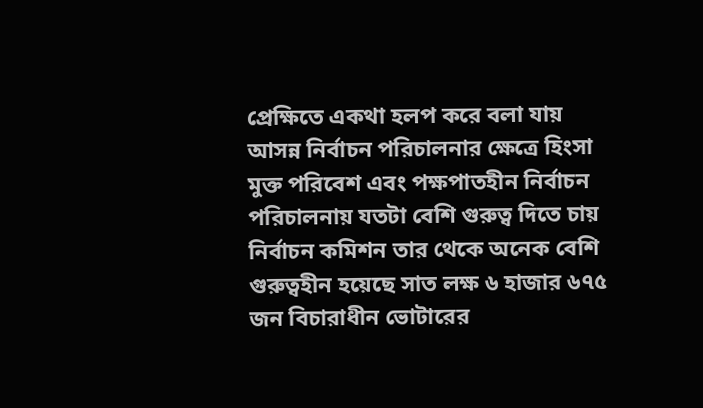প্রেক্ষিতে একথা হলপ করে বলা যায় আসন্ন নির্বাচন পরিচালনার ক্ষেত্রে হিংসা মুক্ত পরিবেশ এবং পক্ষপাতহীন নির্বাচন পরিচালনায় যতটা বেশি গুরুত্ব দিতে চায় নির্বাচন কমিশন তার থেকে অনেক বেশি গুরুত্বহীন হয়েছে সাত লক্ষ ৬ হাজার ৬৭৫ জন বিচারাধীন ভোটারের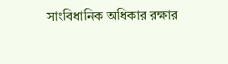সাংবিধানিক অধিকার রক্ষার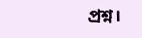প্রশ্ন।